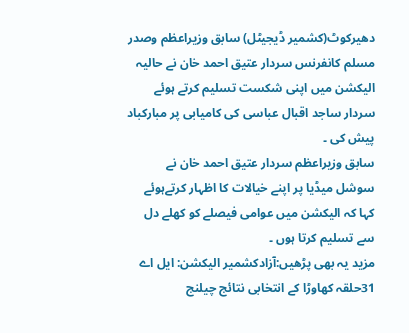دھیرکوٹ(کشمیر ڈیجیٹل) سابق وزیراعظم وصدر مسلم کانفرنس سردار عتیق احمد خان نے حالیہ الیکشن میں اپنی شکست تسلیم کرتے ہوئے سردار ساجد اقبال عباسی کی کامیابی پر مبارکباد پیش کی ۔
سابق وزیراعظم سردار عتیق احمد خان نے سوشل میڈیا پر اپنے خیالات کا اظہار کرتےہوئے کہا کہ الیکشن میں عوامی فیصلے کو کھلے دل سے تسلیم کرتا ہوں ۔
مزید یہ بھی پڑھیں:آزادکشمیر الیکشن: ایل اے 31حلقہ کھاوڑا کے انتخابی نتائج چیلنج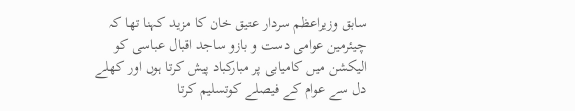سابق وزیراعظم سردار عتیق خان کا مزید کہنا تھا کہ چیئرمین عوامی دست و بازو ساجد اقبال عباسی کو الیکشن میں کامیابی پر مبارکباد پیش کرتا ہوں اور کھلے دل سے عوام کے فیصلے کوتسلیم کرتا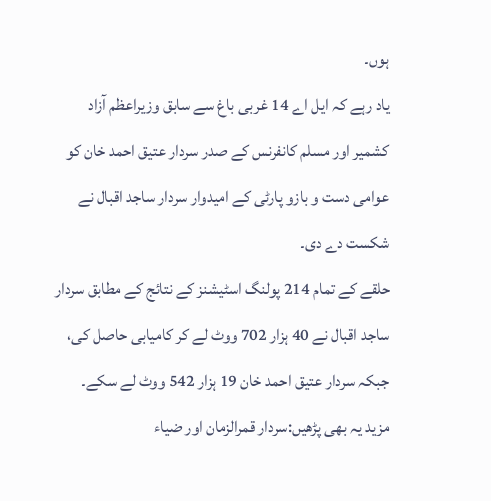ہوں۔
یاد رہے کہ ایل اے 14 غربی باغ سے سابق وزیراعظم آزاد کشمیر اور مسلم کانفرنس کے صدر سردار عتیق احمد خان کو عوامی دست و بازو پارٹی کے امیدوار سردار ساجد اقبال نے شکست دے دی۔
حلقے کے تمام 214 پولنگ اسٹیشنز کے نتائج کے مطابق سردار ساجد اقبال نے 40 ہزار 702 ووٹ لے کر کامیابی حاصل کی، جبکہ سردار عتیق احمد خان 19 ہزار 542 ووٹ لے سکے۔
مزید یہ بھی پڑھیں:سردار قمرالزمان اور ضیاء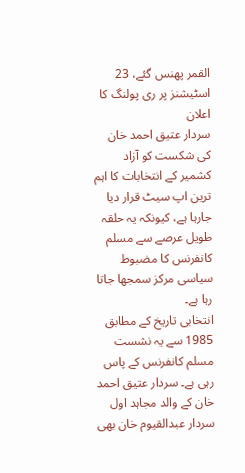القمر پھنس گئے، 23 اسٹیشنز پر ری پولنگ کا اعلان
سردار عتیق احمد خان کی شکست کو آزاد کشمیر کے انتخابات کا اہم ترین اپ سیٹ قرار دیا جارہا ہے، کیونکہ یہ حلقہ طویل عرصے سے مسلم کانفرنس کا مضبوط سیاسی مرکز سمجھا جاتا رہا ہے۔
انتخابی تاریخ کے مطابق 1985 سے یہ نشست مسلم کانفرنس کے پاس رہی ہے۔ سردار عتیق احمد خان کے والد مجاہد اول سردار عبدالقیوم خان بھی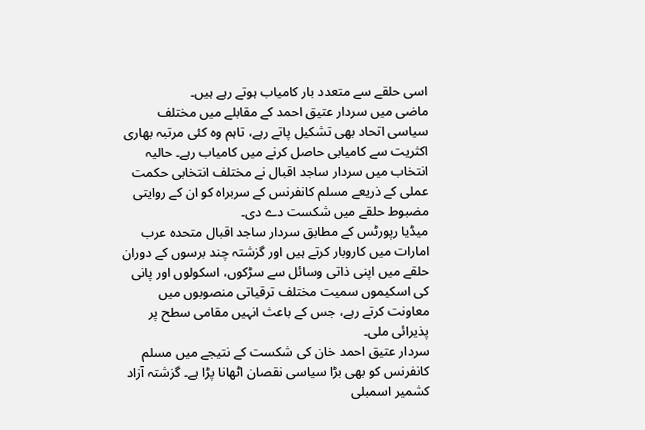اسی حلقے سے متعدد بار کامیاب ہوتے رہے ہیں۔
ماضی میں سردار عتیق احمد کے مقابلے میں مختلف سیاسی اتحاد بھی تشکیل پاتے رہے، تاہم وہ کئی مرتبہ بھاری اکثریت سے کامیابی حاصل کرنے میں کامیاب رہے۔ حالیہ انتخاب میں سردار ساجد اقبال نے مختلف انتخابی حکمت عملی کے ذریعے مسلم کانفرنس کے سربراہ کو ان کے روایتی مضبوط حلقے میں شکست دے دی۔
میڈیا رپورٹس کے مطابق سردار ساجد اقبال متحدہ عرب امارات میں کاروبار کرتے ہیں اور گزشتہ چند برسوں کے دوران حلقے میں اپنی ذاتی وسائل سے سڑکوں، اسکولوں اور پانی کی اسکیموں سمیت مختلف ترقیاتی منصوبوں میں معاونت کرتے رہے، جس کے باعث انہیں مقامی سطح پر پذیرائی ملی۔
سردار عتیق احمد خان کی شکست کے نتیجے میں مسلم کانفرنس کو بھی بڑا سیاسی نقصان اٹھانا پڑا ہے۔ گزشتہ آزاد کشمیر اسمبلی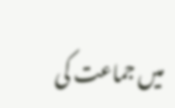میں جماعت کی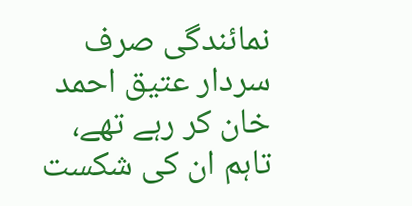نمائندگی صرف سردار عتیق احمد خان کر رہے تھے، تاہم ان کی شکست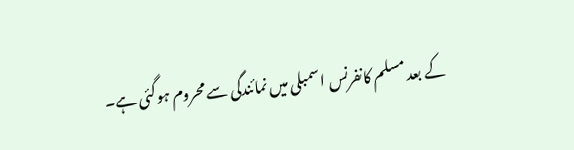کے بعد مسلم کانفرنس اسمبلی میں نمائندگی سے محروم ہوگئی ہے۔